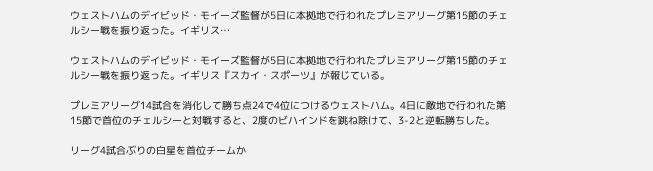ウェストハムのデイビッド・モイーズ監督が5日に本拠地で行われたプレミアリーグ第15節のチェルシー戦を振り返った。イギリス…

ウェストハムのデイビッド・モイーズ監督が5日に本拠地で行われたプレミアリーグ第15節のチェルシー戦を振り返った。イギリス『スカイ・スポーツ』が報じている。

プレミアリーグ14試合を消化して勝ち点24で4位につけるウェストハム。4日に敵地で行われた第15節で首位のチェルシーと対戦すると、2度のビハインドを跳ね除けて、3-2と逆転勝ちした。

リーグ4試合ぶりの白星を首位チームか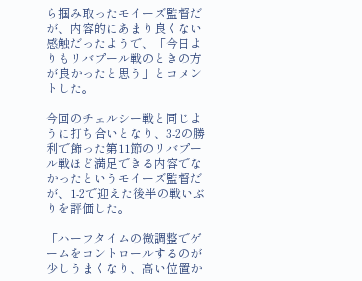ら掴み取ったモイーズ監督だが、内容的にあまり良くない感触だったようで、「今日よりもリバプール戦のときの方が良かったと思う」とコメントした。

今回のチェルシー戦と同じように打ち合いとなり、3-2の勝利で飾った第11節のリバプール戦ほど満足できる内容でなかったというモイーズ監督だが、1-2で迎えた後半の戦いぶりを評価した。

「ハーフタイムの微調整でゲームをコントロールするのが少しうまくなり、高い位置か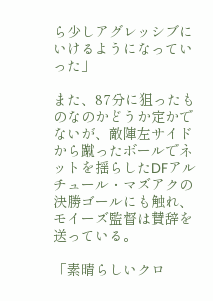ら少しアグレッシブにいけるようになっていった」

また、87分に狙ったものなのかどうか定かでないが、敵陣左サイドから蹴ったボールでネットを揺らしたDFアルチュール・マズアクの決勝ゴールにも触れ、モイーズ監督は賛辞を送っている。

「素晴らしいクロ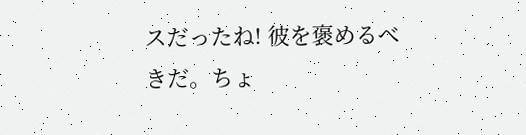スだったね! 彼を褒めるべきだ。ちょ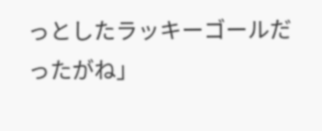っとしたラッキーゴールだったがね」